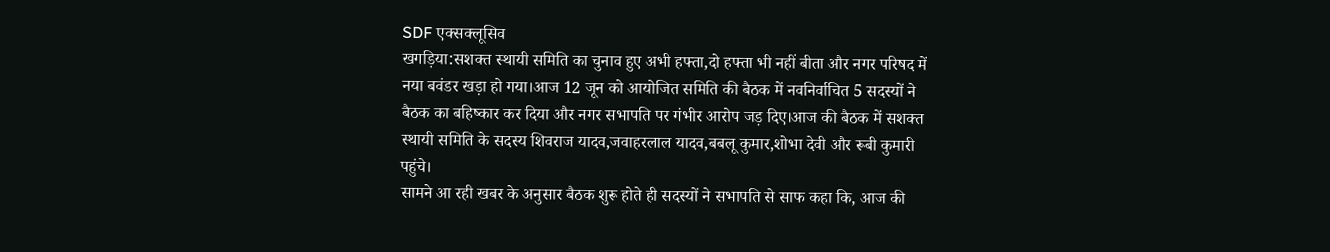SDF एक्सक्लूसिव
खगड़िया:सशक्त स्थायी समिति का चुनाव हुए अभी हफ्ता,दो हफ्ता भी नहीं बीता और नगर परिषद में नया बवंडर खड़ा हो गया।आज 12 जून को आयोजित समिति की बैठक में नवनिर्वाचित 5 सदस्यों ने बैठक का बहिष्कार कर दिया और नगर सभापति पर गंभीर आरोप जड़ दिए।आज की बैठक में सशक्त स्थायी समिति के सदस्य शिवराज यादव,जवाहरलाल यादव,बबलू कुमार,शोभा देवी और रूबी कुमारी पहुंचे।
सामने आ रही खबर के अनुसार बैठक शुरू होते ही सदस्यों ने सभापति से साफ कहा कि, आज की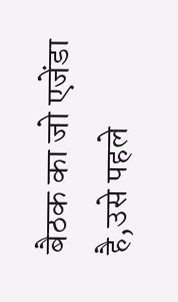बैठक का जो एजेंडा है,उसे पहले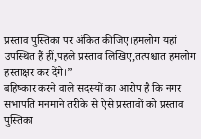प्रस्ताव पुस्तिका पर अंकित कीजिए।हमलोग यहां उपस्थित हैं हीं,पहले प्रस्ताव लिखिए,तत्पश्चात हमलोग हस्ताक्षर कर देंगे।”
बहिष्कार करने वाले सदस्यों का आरोप है कि नगर सभापति मनमाने तरीके से ऐसे प्रस्तावों को प्रस्ताव पुस्तिका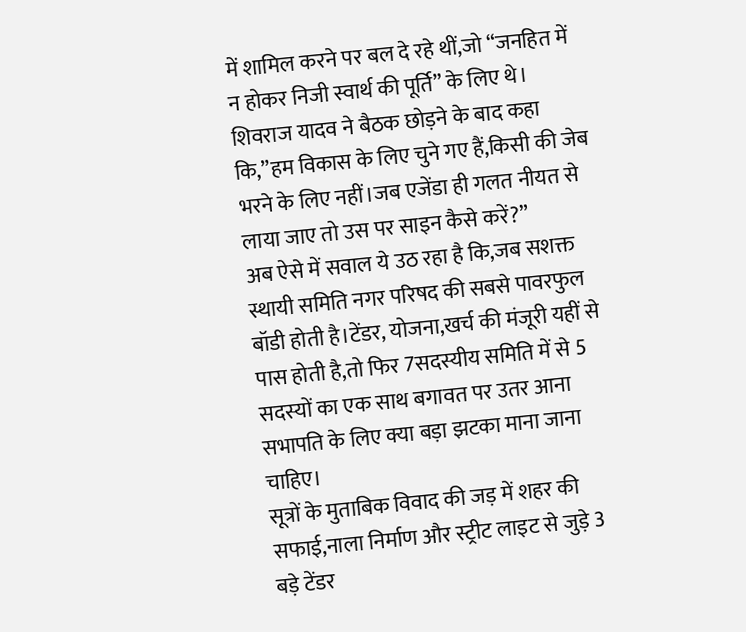में शामिल करने पर बल दे रहे थीं,जो “जनहित में न होकर निजी स्वार्थ की पूर्ति” के लिए थे।
शिवराज यादव ने बैठक छोड़ने के बाद कहा कि,”हम विकास के लिए चुने गए हैं,किसी की जेब भरने के लिए नहीं।जब एजेंडा ही गलत नीयत से लाया जाए तो उस पर साइन कैसे करें?”
अब ऐसे में सवाल ये उठ रहा है कि,जब सशक्त स्थायी समिति नगर परिषद की सबसे पावरफुल बॉडी होती है।टेंडर, योजना,खर्च की मंजूरी यहीं से पास होती है,तो फिर 7सदस्यीय समिति में से 5 सदस्यों का एक साथ बगावत पर उतर आना सभापति के लिए क्या बड़ा झटका माना जाना चाहिए।
सूत्रों के मुताबिक विवाद की जड़ में शहर की सफाई,नाला निर्माण और स्ट्रीट लाइट से जुड़े 3 बड़े टेंडर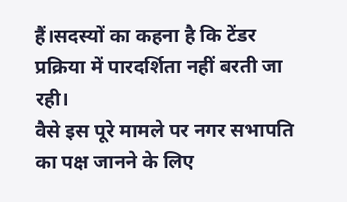हैं।सदस्यों का कहना है कि टेंडर प्रक्रिया में पारदर्शिता नहीं बरती जा रही।
वैसे इस पूरे मामले पर नगर सभापति का पक्ष जानने के लिए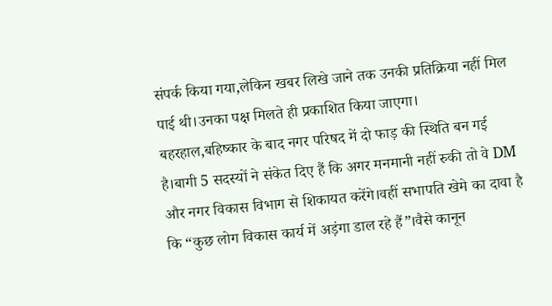संपर्क किया गया,लेकिन खबर लिखे जाने तक उनकी प्रतिक्रिया नहीं मिल पाई थी।उनका पक्ष मिलते ही प्रकाशित किया जाएगा।
बहरहाल,बहिष्कार के बाद नगर परिषद में दो फाड़ की स्थिति बन गई है।बागी 5 सदस्यों ने संकेत दिए हैं कि अगर मनमानी नहीं रुकी तो वे DM और नगर विकास विभाग से शिकायत करेंगे।वहीं सभापति खेमे का दावा है कि “कुछ लोग विकास कार्य में अड़ंगा डाल रहे हैं”।वैसे कानून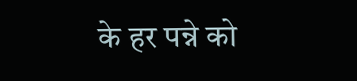के हर पन्ने को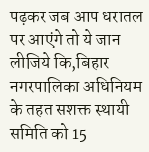पढ़कर जब आप धरातल पर आएंगे तो ये जान लीजिये कि,बिहार नगरपालिका अधिनियम के तहत सशक्त स्थायी समिति को 15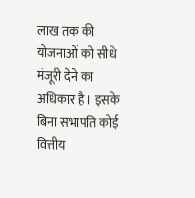लाख तक की योजनाओं को सीधे मंजूरी देने का अधिकार है। इसके बिना सभापति कोई वित्तीय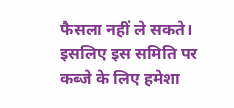फैसला नहीं ले सकते। इसलिए इस समिति पर कब्जे के लिए हमेशा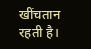खींचतान रहती है।